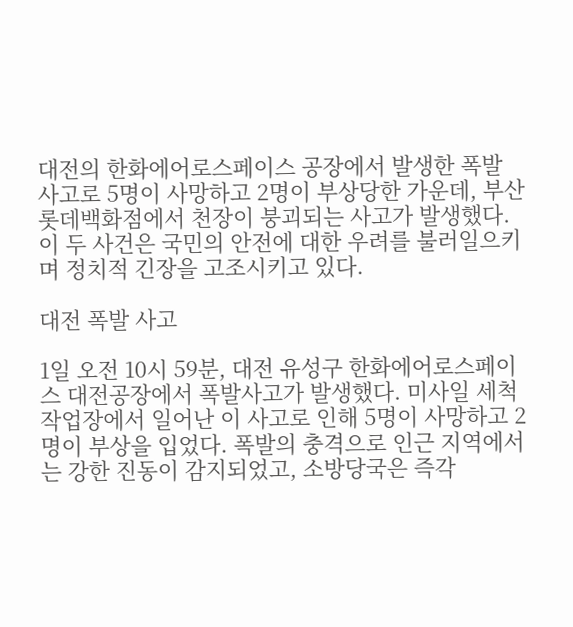대전의 한화에어로스페이스 공장에서 발생한 폭발 사고로 5명이 사망하고 2명이 부상당한 가운데, 부산 롯데백화점에서 천장이 붕괴되는 사고가 발생했다. 이 두 사건은 국민의 안전에 대한 우려를 불러일으키며 정치적 긴장을 고조시키고 있다.

대전 폭발 사고

1일 오전 10시 59분, 대전 유성구 한화에어로스페이스 대전공장에서 폭발사고가 발생했다. 미사일 세척 작업장에서 일어난 이 사고로 인해 5명이 사망하고 2명이 부상을 입었다. 폭발의 충격으로 인근 지역에서는 강한 진동이 감지되었고, 소방당국은 즉각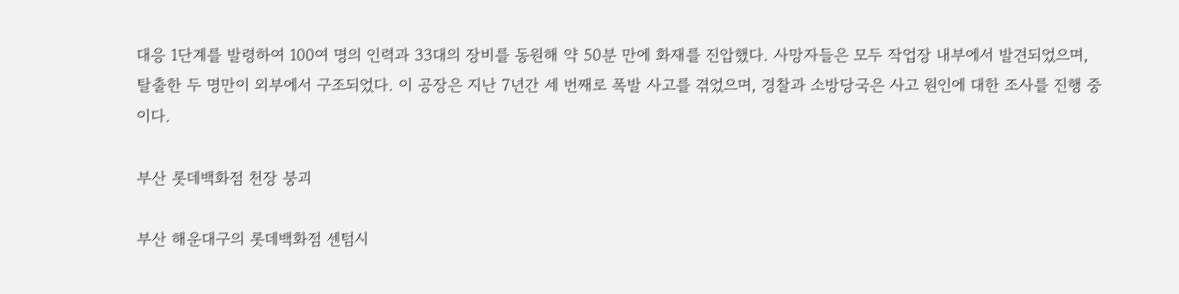대응 1단계를 발령하여 100여 명의 인력과 33대의 장비를 동원해 약 50분 만에 화재를 진압했다. 사망자들은 모두 작업장 내부에서 발견되었으며, 탈출한 두 명만이 외부에서 구조되었다. 이 공장은 지난 7년간 세 번째로 폭발 사고를 겪었으며, 경찰과 소방당국은 사고 원인에 대한 조사를 진행 중이다.

부산 롯데백화점 천장 붕괴

부산 해운대구의 롯데백화점 센텀시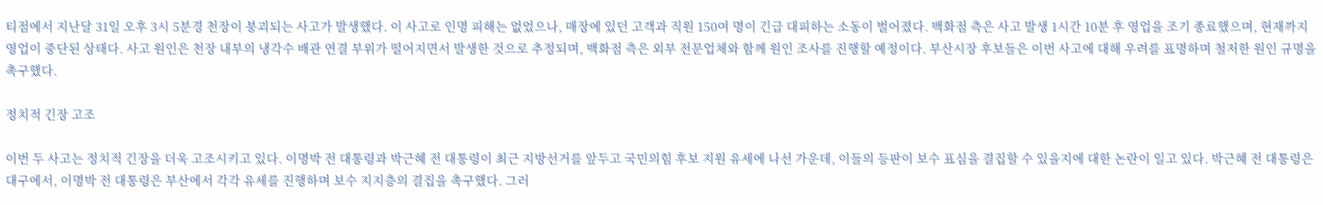티점에서 지난달 31일 오후 3시 5분경 천장이 붕괴되는 사고가 발생했다. 이 사고로 인명 피해는 없었으나, 매장에 있던 고객과 직원 150여 명이 긴급 대피하는 소동이 벌어졌다. 백화점 측은 사고 발생 1시간 10분 후 영업을 조기 종료했으며, 현재까지 영업이 중단된 상태다. 사고 원인은 천장 내부의 냉각수 배관 연결 부위가 떨어지면서 발생한 것으로 추정되며, 백화점 측은 외부 전문업체와 함께 원인 조사를 진행할 예정이다. 부산시장 후보들은 이번 사고에 대해 우려를 표명하며 철저한 원인 규명을 촉구했다.

정치적 긴장 고조

이번 두 사고는 정치적 긴장을 더욱 고조시키고 있다. 이명박 전 대통령과 박근혜 전 대통령이 최근 지방선거를 앞두고 국민의힘 후보 지원 유세에 나선 가운데, 이들의 등판이 보수 표심을 결집할 수 있을지에 대한 논란이 일고 있다. 박근혜 전 대통령은 대구에서, 이명박 전 대통령은 부산에서 각각 유세를 진행하며 보수 지지층의 결집을 촉구했다. 그러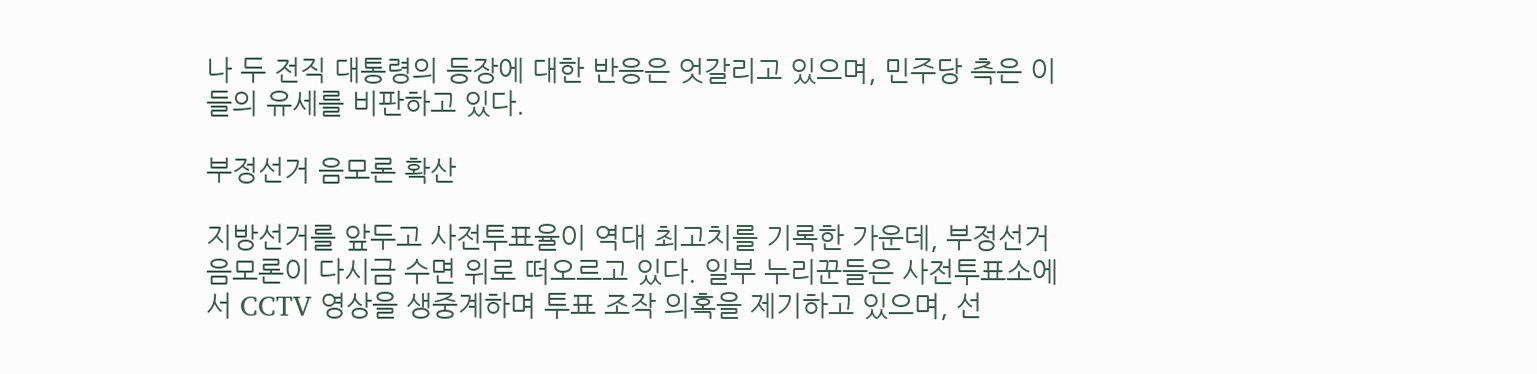나 두 전직 대통령의 등장에 대한 반응은 엇갈리고 있으며, 민주당 측은 이들의 유세를 비판하고 있다.

부정선거 음모론 확산

지방선거를 앞두고 사전투표율이 역대 최고치를 기록한 가운데, 부정선거 음모론이 다시금 수면 위로 떠오르고 있다. 일부 누리꾼들은 사전투표소에서 CCTV 영상을 생중계하며 투표 조작 의혹을 제기하고 있으며, 선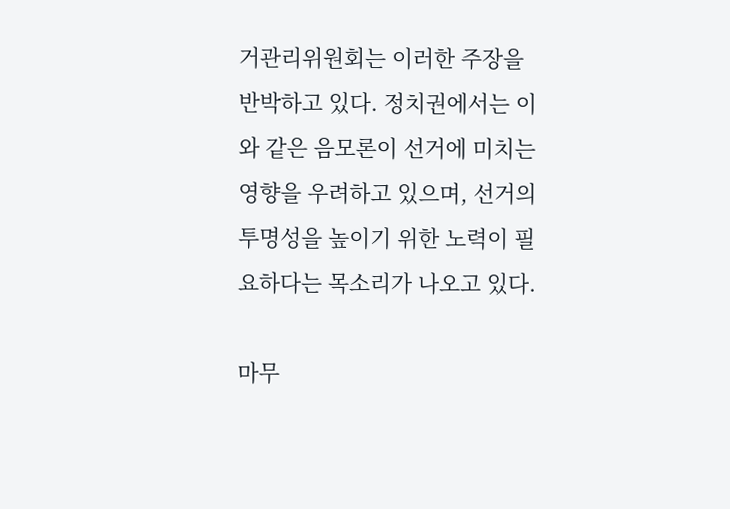거관리위원회는 이러한 주장을 반박하고 있다. 정치권에서는 이와 같은 음모론이 선거에 미치는 영향을 우려하고 있으며, 선거의 투명성을 높이기 위한 노력이 필요하다는 목소리가 나오고 있다.

마무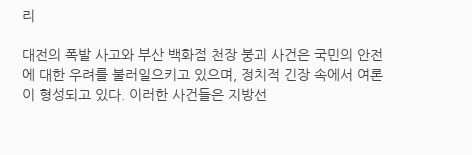리

대전의 폭발 사고와 부산 백화점 천장 붕괴 사건은 국민의 안전에 대한 우려를 불러일으키고 있으며, 정치적 긴장 속에서 여론이 형성되고 있다. 이러한 사건들은 지방선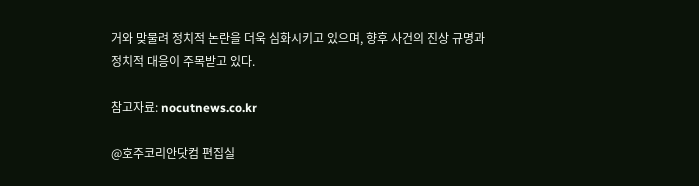거와 맞물려 정치적 논란을 더욱 심화시키고 있으며, 향후 사건의 진상 규명과 정치적 대응이 주목받고 있다.

참고자료: nocutnews.co.kr

@호주코리안닷컴 편집실